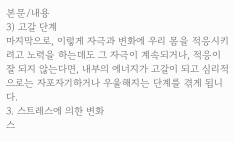본문/내용
3) 고갈 단계
마지막으로, 이렇게 자극과 변화에 우리 몸을 적응시키려고 노력을 하는데도 그 자극이 계속되거나, 적응이 잘 되지 않는다면, 내부의 에너지가 고갈이 되고 심리적으로는 자포자기하거나 우울해지는 단계를 겪게 됩니다.
3. 스트레스에 의한 변화
스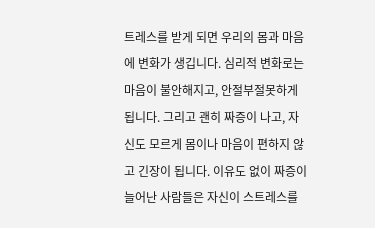트레스를 받게 되면 우리의 몸과 마음에 변화가 생깁니다. 심리적 변화로는 마음이 불안해지고, 안절부절못하게 됩니다. 그리고 괜히 짜증이 나고, 자신도 모르게 몸이나 마음이 편하지 않고 긴장이 됩니다. 이유도 없이 짜증이 늘어난 사람들은 자신이 스트레스를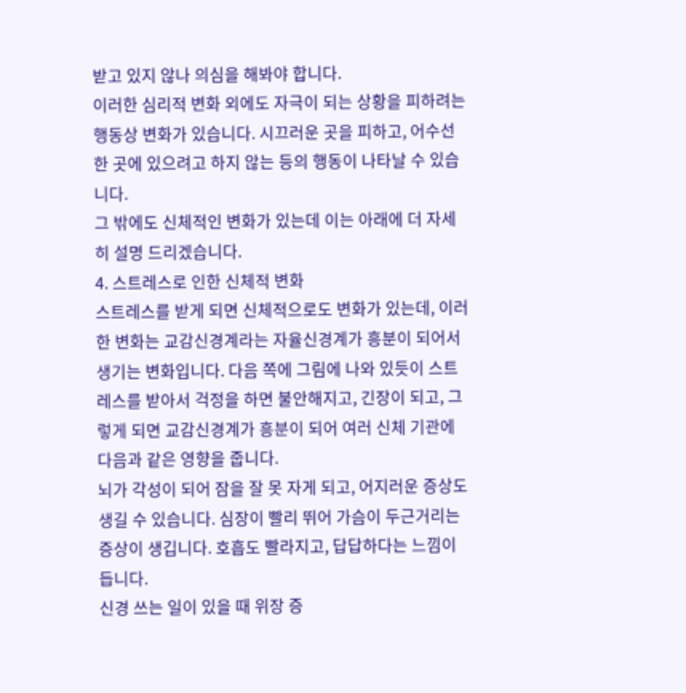받고 있지 않나 의심을 해봐야 합니다.
이러한 심리적 변화 외에도 자극이 되는 상황을 피하려는 행동상 변화가 있습니다. 시끄러운 곳을 피하고, 어수선한 곳에 있으려고 하지 않는 등의 행동이 나타날 수 있습니다.
그 밖에도 신체적인 변화가 있는데 이는 아래에 더 자세히 설명 드리겠습니다.
4. 스트레스로 인한 신체적 변화
스트레스를 받게 되면 신체적으로도 변화가 있는데, 이러한 변화는 교감신경계라는 자율신경계가 흥분이 되어서 생기는 변화입니다. 다음 쪽에 그림에 나와 있듯이 스트레스를 받아서 걱정을 하면 불안해지고, 긴장이 되고, 그렇게 되면 교감신경계가 흥분이 되어 여러 신체 기관에 다음과 같은 영향을 줍니다.
뇌가 각성이 되어 잠을 잘 못 자게 되고, 어지러운 증상도 생길 수 있습니다. 심장이 빨리 뛰어 가슴이 두근거리는 증상이 생깁니다. 호흡도 빨라지고, 답답하다는 느낌이 듭니다.
신경 쓰는 일이 있을 때 위장 증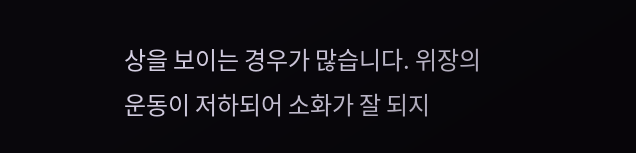상을 보이는 경우가 많습니다. 위장의 운동이 저하되어 소화가 잘 되지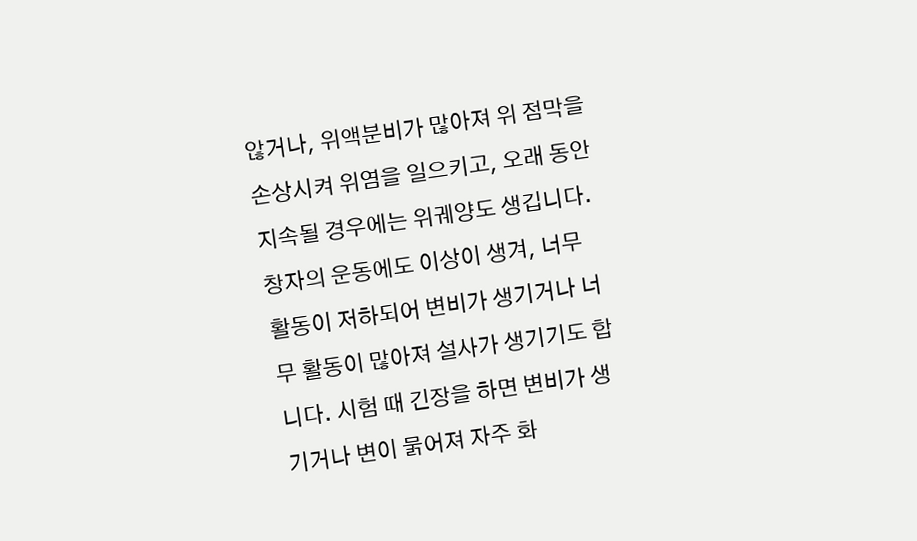않거나, 위액분비가 많아져 위 점막을 손상시켜 위염을 일으키고, 오래 동안 지속될 경우에는 위궤양도 생깁니다. 창자의 운동에도 이상이 생겨, 너무 활동이 저하되어 변비가 생기거나 너무 활동이 많아져 설사가 생기기도 합니다. 시험 때 긴장을 하면 변비가 생기거나 변이 묽어져 자주 화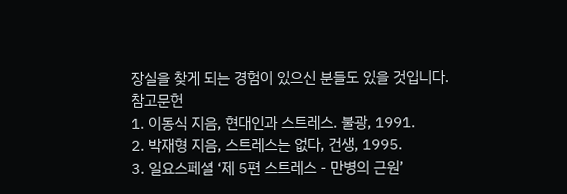장실을 찾게 되는 경험이 있으신 분들도 있을 것입니다.
참고문헌
1. 이동식 지음, 현대인과 스트레스. 불광, 1991.
2. 박재형 지음, 스트레스는 없다, 건생, 1995.
3. 일요스페셜 ‘제 5편 스트레스 - 만병의 근원’